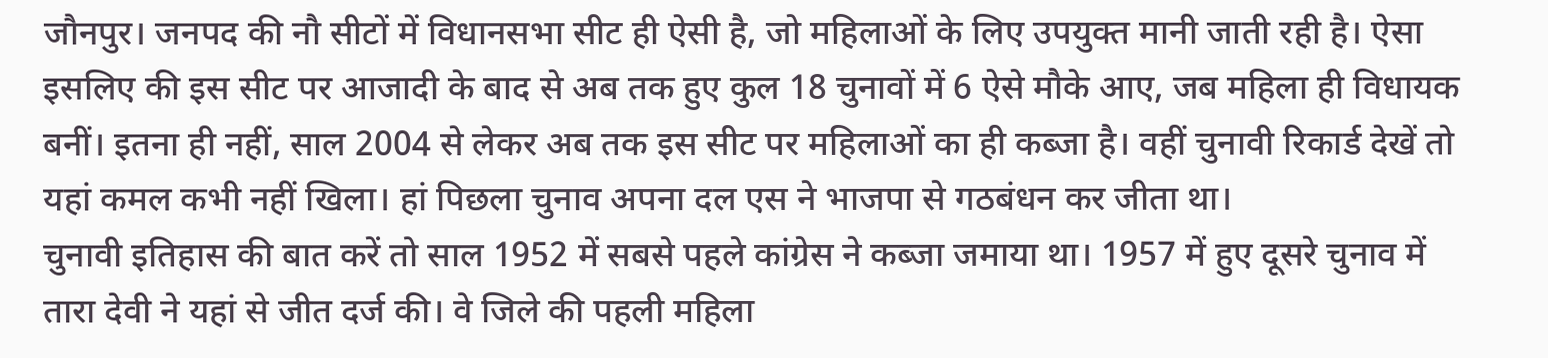जौनपुर। जनपद की नौ सीटों में विधानसभा सीट ही ऐसी है, जो महिलाओं के लिए उपयुक्त मानी जाती रही है। ऐसा इसलिए की इस सीट पर आजादी के बाद से अब तक हुए कुल 18 चुनावों में 6 ऐसे मौके आए, जब महिला ही विधायक बनीं। इतना ही नहीं, साल 2004 से लेकर अब तक इस सीट पर महिलाओं का ही कब्जा है। वहीं चुनावी रिकार्ड देखें तो यहां कमल कभी नहीं खिला। हां पिछला चुनाव अपना दल एस ने भाजपा से गठबंधन कर जीता था।
चुनावी इतिहास की बात करें तो साल 1952 में सबसे पहले कांग्रेस ने कब्जा जमाया था। 1957 में हुए दूसरे चुनाव में तारा देवी ने यहां से जीत दर्ज की। वे जिले की पहली महिला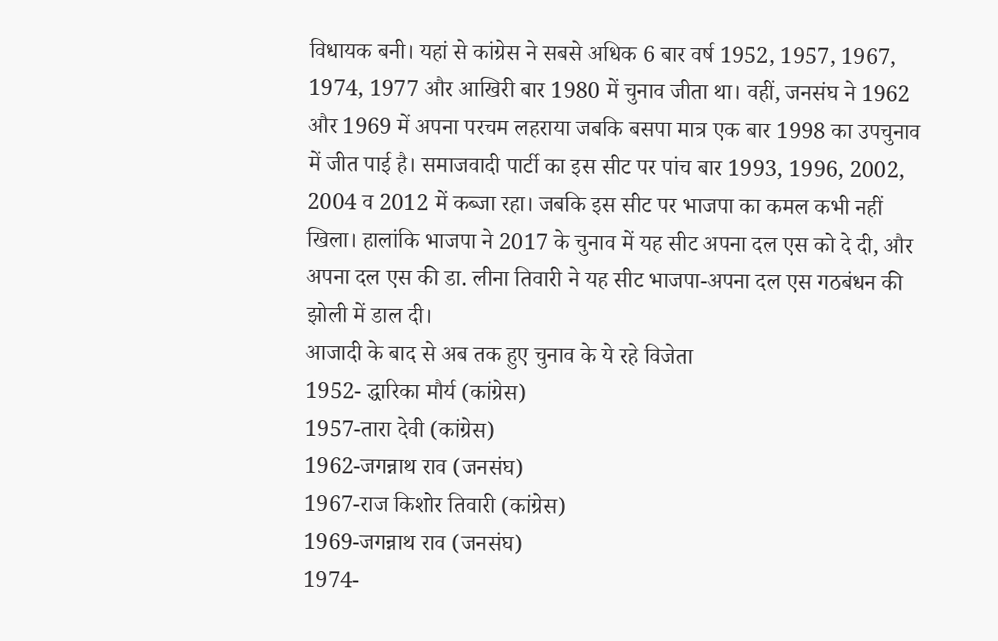विधायक बनी। यहां से कांग्रेस ने सबसे अधिक 6 बार वर्ष 1952, 1957, 1967, 1974, 1977 और आखिरी बार 1980 में चुनाव जीता था। वहीं, जनसंघ ने 1962 और 1969 में अपना परचम लहराया जबकि बसपा मात्र एक बार 1998 का उपचुनाव में जीत पाई है। समाजवादी पार्टी का इस सीट पर पांच बार 1993, 1996, 2002, 2004 व 2012 में कब्जा रहा। जबकि इस सीट पर भाजपा का कमल कभी नहीं खिला। हालांकि भाजपा ने 2017 के चुनाव में यह सीट अपना दल एस को दे दी, और अपना दल एस की डा. लीना तिवारी ने यह सीट भाजपा-अपना दल एस गठबंधन की झोली में डाल दी।
आजादी के बाद से अब तक हुए चुनाव के ये रहे विजेता
1952- द्धारिका मौर्य (कांग्रेस)
1957-तारा देवी (कांग्रेस)
1962-जगन्नाथ राव (जनसंघ)
1967-राज किशोर तिवारी (कांग्रेस)
1969-जगन्नाथ राव (जनसंघ)
1974-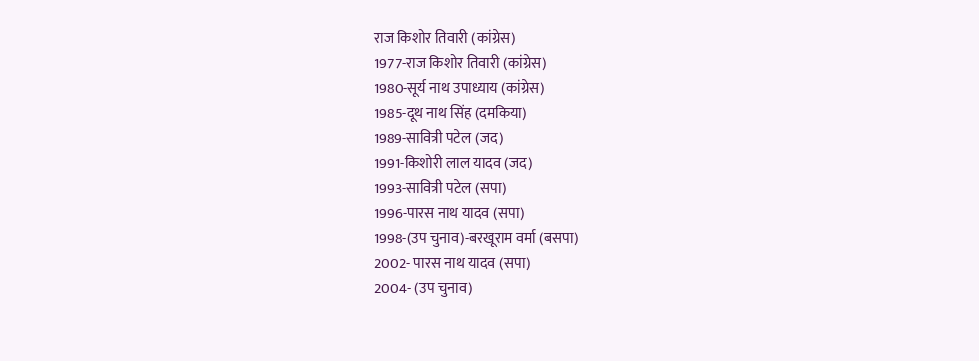राज किशोर तिवारी (कांग्रेस)
1977-राज किशोर तिवारी (कांग्रेस)
1980-सूर्य नाथ उपाध्याय (कांग्रेस)
1985-दूथ नाथ सिंह (दमकिया)
1989-सावित्री पटेल (जद)
1991-किशोरी लाल यादव (जद)
1993-सावित्री पटेल (सपा)
1996-पारस नाथ यादव (सपा)
1998-(उप चुनाव)-बरखूराम वर्मा (बसपा)
2002- पारस नाथ यादव (सपा)
2004- (उप चुनाव)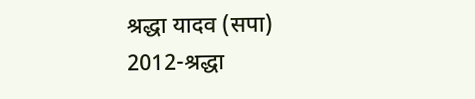श्रद्धा यादव (सपा)
2012-श्रद्धा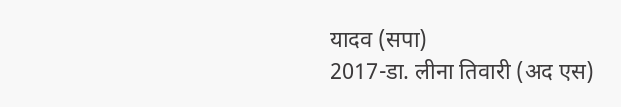यादव (सपा)
2017-डा. लीना तिवारी (अद एस)